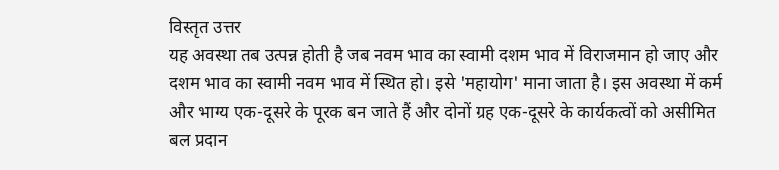विस्तृत उत्तर
यह अवस्था तब उत्पन्न होती है जब नवम भाव का स्वामी दशम भाव में विराजमान हो जाए और दशम भाव का स्वामी नवम भाव में स्थित हो। इसे 'महायोग' माना जाता है। इस अवस्था में कर्म और भाग्य एक-दूसरे के पूरक बन जाते हैं और दोनों ग्रह एक-दूसरे के कार्यकत्वों को असीमित बल प्रदान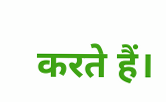करते हैं।